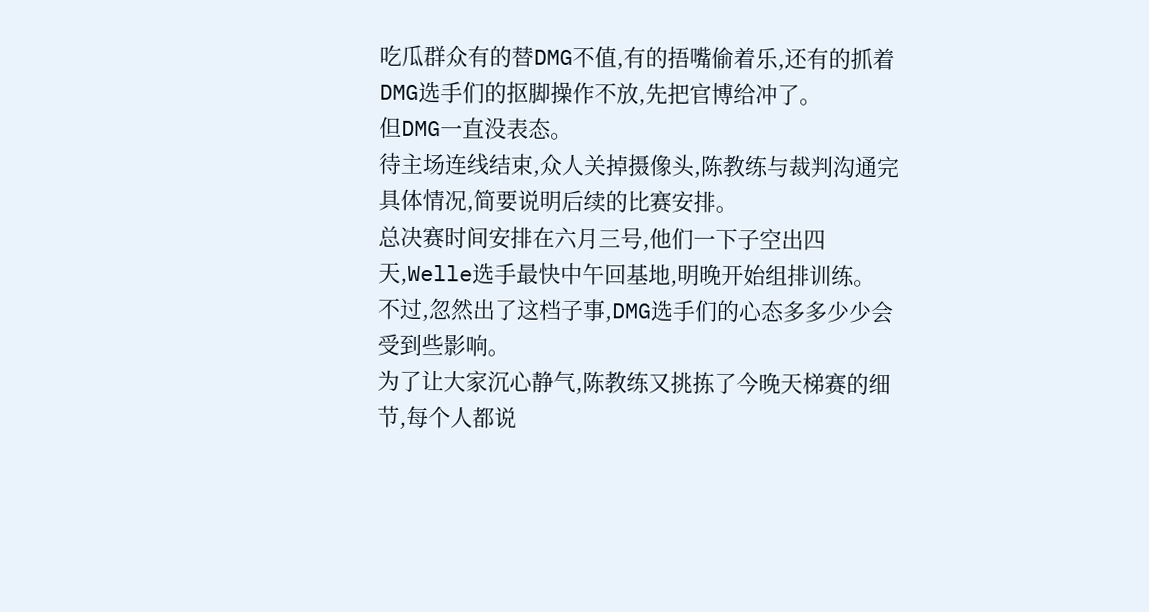吃瓜群众有的替DMG不值,有的捂嘴偷着乐,还有的抓着DMG选手们的抠脚操作不放,先把官博给冲了。
但DMG一直没表态。
待主场连线结束,众人关掉摄像头,陈教练与裁判沟通完具体情况,简要说明后续的比赛安排。
总决赛时间安排在六月三号,他们一下子空出四天,Welle选手最快中午回基地,明晚开始组排训练。
不过,忽然出了这档子事,DMG选手们的心态多多少少会受到些影响。
为了让大家沉心静气,陈教练又挑拣了今晚天梯赛的细节,每个人都说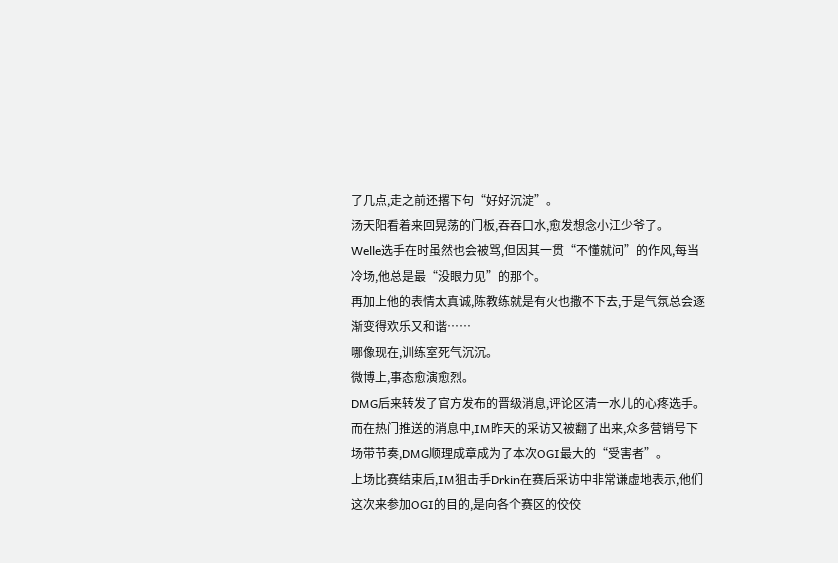了几点,走之前还撂下句“好好沉淀”。
汤天阳看着来回晃荡的门板,吞吞口水,愈发想念小江少爷了。
Welle选手在时虽然也会被骂,但因其一贯“不懂就问”的作风,每当冷场,他总是最“没眼力见”的那个。
再加上他的表情太真诚,陈教练就是有火也撒不下去,于是气氛总会逐渐变得欢乐又和谐……
哪像现在,训练室死气沉沉。
微博上,事态愈演愈烈。
DMG后来转发了官方发布的晋级消息,评论区清一水儿的心疼选手。
而在热门推送的消息中,IM昨天的采访又被翻了出来,众多营销号下场带节奏,DMG顺理成章成为了本次OGI最大的“受害者”。
上场比赛结束后,IM狙击手Drkin在赛后采访中非常谦虚地表示,他们这次来参加OGI的目的,是向各个赛区的佼佼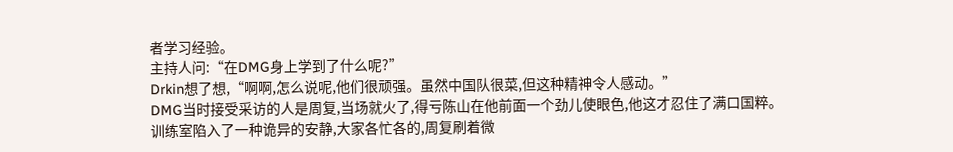者学习经验。
主持人问:“在DMG身上学到了什么呢?”
Drkin想了想,“啊啊,怎么说呢,他们很顽强。虽然中国队很菜,但这种精神令人感动。”
DMG当时接受采访的人是周复,当场就火了,得亏陈山在他前面一个劲儿使眼色,他这才忍住了满口国粹。
训练室陷入了一种诡异的安静,大家各忙各的,周复刷着微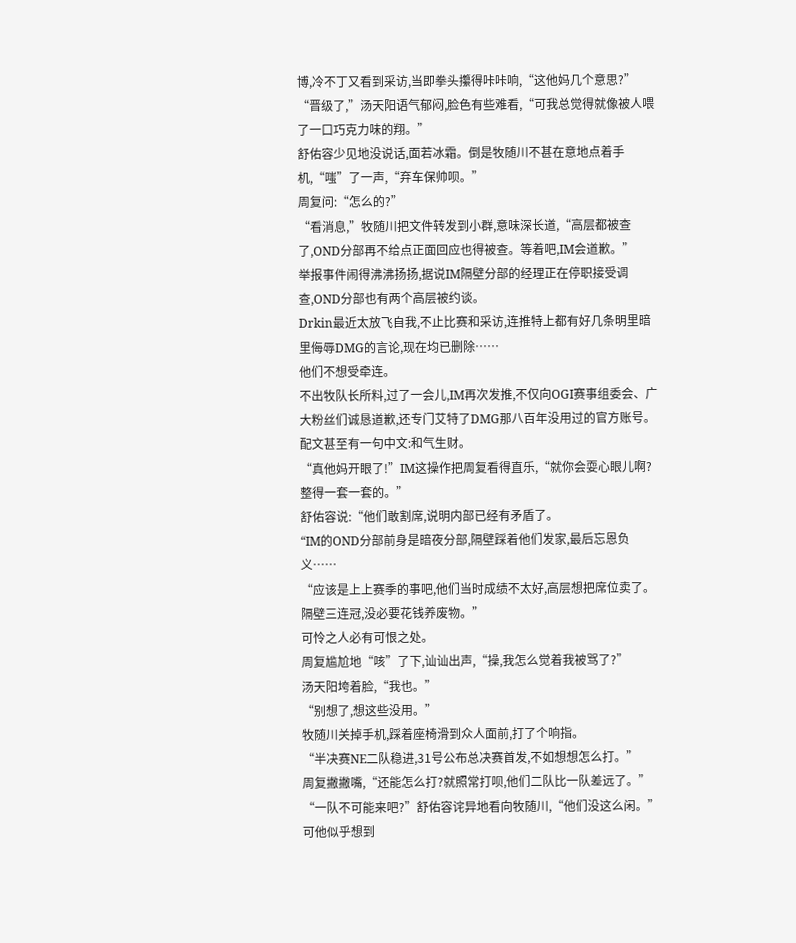博,冷不丁又看到采访,当即拳头攥得咔咔响,“这他妈几个意思?”
“晋级了,”汤天阳语气郁闷,脸色有些难看,“可我总觉得就像被人喂了一口巧克力味的翔。”
舒佑容少见地没说话,面若冰霜。倒是牧随川不甚在意地点着手机,“嗤”了一声,“弃车保帅呗。”
周复问:“怎么的?”
“看消息,”牧随川把文件转发到小群,意味深长道,“高层都被查了,OND分部再不给点正面回应也得被查。等着吧,IM会道歉。”
举报事件闹得沸沸扬扬,据说IM隔壁分部的经理正在停职接受调查,OND分部也有两个高层被约谈。
Drkin最近太放飞自我,不止比赛和采访,连推特上都有好几条明里暗里侮辱DMG的言论,现在均已删除……
他们不想受牵连。
不出牧队长所料,过了一会儿,IM再次发推,不仅向OGI赛事组委会、广大粉丝们诚恳道歉,还专门艾特了DMG那八百年没用过的官方账号。
配文甚至有一句中文:和气生财。
“真他妈开眼了!”IM这操作把周复看得直乐,“就你会耍心眼儿啊?整得一套一套的。”
舒佑容说:“他们敢割席,说明内部已经有矛盾了。
“IM的OND分部前身是暗夜分部,隔壁踩着他们发家,最后忘恩负义……
“应该是上上赛季的事吧,他们当时成绩不太好,高层想把席位卖了。隔壁三连冠,没必要花钱养废物。”
可怜之人必有可恨之处。
周复尴尬地“咳”了下,讪讪出声,“操,我怎么觉着我被骂了?”
汤天阳垮着脸,“我也。”
“别想了,想这些没用。”
牧随川关掉手机,踩着座椅滑到众人面前,打了个响指。
“半决赛NE二队稳进,31号公布总决赛首发,不如想想怎么打。”
周复撇撇嘴,“还能怎么打?就照常打呗,他们二队比一队差远了。”
“一队不可能来吧?”舒佑容诧异地看向牧随川,“他们没这么闲。”
可他似乎想到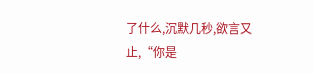了什么,沉默几秒,欲言又止,“你是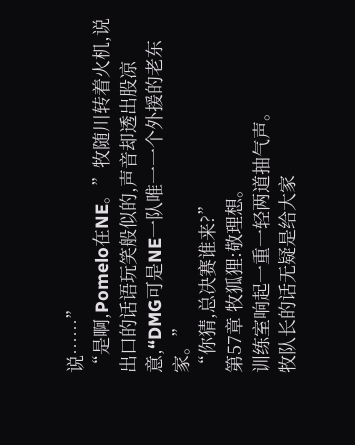说……”
“是啊,Pomelo在NE。”牧随川转着火机,说出口的话语玩笑般似的,声音却透出股凉意,“DMG可是NE一队唯一一个外援的老东家。”
“你猜,总决赛谁来?”
第57章 牧狐狸:敬理想。
训练室响起一重一轻两道抽气声。
牧队长的话无疑是给大家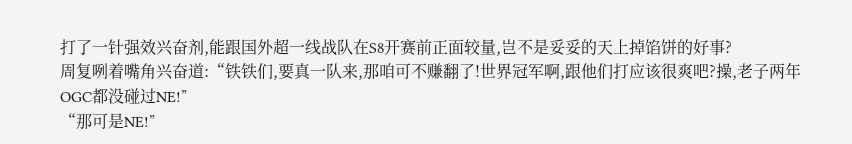打了一针强效兴奋剂,能跟国外超一线战队在S8开赛前正面较量,岂不是妥妥的天上掉馅饼的好事?
周复咧着嘴角兴奋道:“铁铁们,要真一队来,那咱可不赚翻了!世界冠军啊,跟他们打应该很爽吧?操,老子两年OGC都没碰过NE!”
“那可是NE!”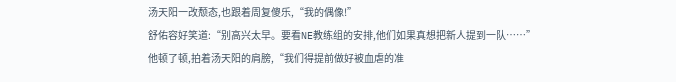汤天阳一改颓态,也跟着周复傻乐,“我的偶像!”
舒佑容好笑道:“别高兴太早。要看NE教练组的安排,他们如果真想把新人提到一队……”
他顿了顿,拍着汤天阳的肩膀,“我们得提前做好被血虐的准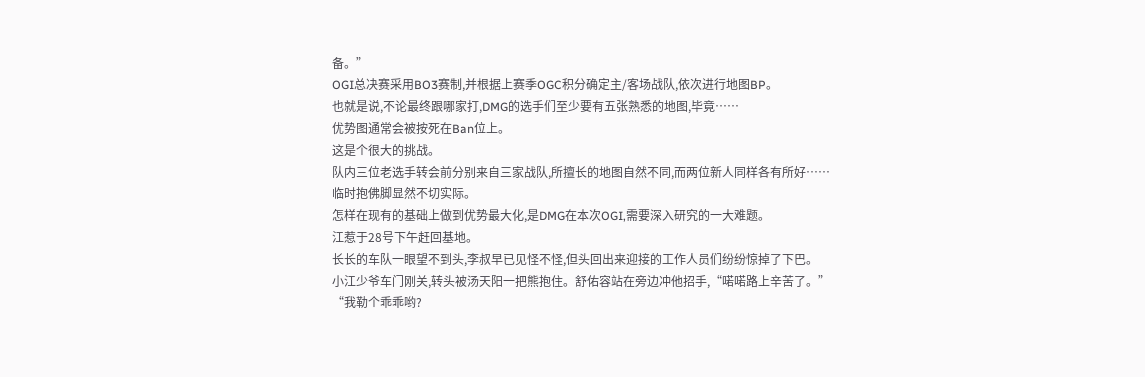备。”
OGI总决赛采用BO3赛制,并根据上赛季OGC积分确定主/客场战队,依次进行地图BP。
也就是说,不论最终跟哪家打,DMG的选手们至少要有五张熟悉的地图,毕竟……
优势图通常会被按死在Ban位上。
这是个很大的挑战。
队内三位老选手转会前分别来自三家战队,所擅长的地图自然不同,而两位新人同样各有所好……
临时抱佛脚显然不切实际。
怎样在现有的基础上做到优势最大化,是DMG在本次OGI,需要深入研究的一大难题。
江惹于28号下午赶回基地。
长长的车队一眼望不到头,李叔早已见怪不怪,但头回出来迎接的工作人员们纷纷惊掉了下巴。
小江少爷车门刚关,转头被汤天阳一把熊抱住。舒佑容站在旁边冲他招手,“喏喏路上辛苦了。”
“我勒个乖乖哟?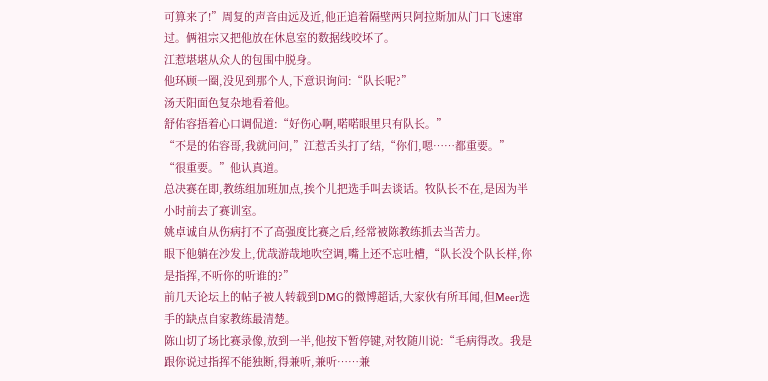可算来了!”周复的声音由远及近,他正追着隔壁两只阿拉斯加从门口飞速窜过。俩祖宗又把他放在休息室的数据线咬坏了。
江惹堪堪从众人的包围中脱身。
他环顾一圈,没见到那个人,下意识询问:“队长呢?”
汤天阳面色复杂地看着他。
舒佑容捂着心口调侃道:“好伤心啊,喏喏眼里只有队长。”
“不是的佑容哥,我就问问,”江惹舌头打了结,“你们,嗯……都重要。”
“很重要。”他认真道。
总决赛在即,教练组加班加点,挨个儿把选手叫去谈话。牧队长不在,是因为半小时前去了赛训室。
姚卓诚自从伤病打不了高强度比赛之后,经常被陈教练抓去当苦力。
眼下他躺在沙发上,优哉游哉地吹空调,嘴上还不忘吐槽,“队长没个队长样,你是指挥,不听你的听谁的?”
前几天论坛上的帖子被人转载到DMG的微博超话,大家伙有所耳闻,但Meer选手的缺点自家教练最清楚。
陈山切了场比赛录像,放到一半,他按下暂停键,对牧随川说:“毛病得改。我是跟你说过指挥不能独断,得兼听,兼听……兼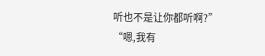听也不是让你都听啊?”
“嗯,我有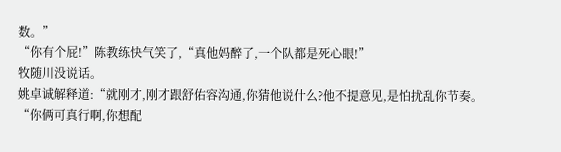数。”
“你有个屁!”陈教练快气笑了,“真他妈醉了,一个队都是死心眼!”
牧随川没说话。
姚卓诚解释道:“就刚才,刚才跟舒佑容沟通,你猜他说什么?他不提意见,是怕扰乱你节奏。
“你俩可真行啊,你想配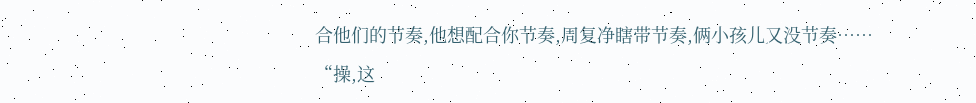合他们的节奏,他想配合你节奏,周复净瞎带节奏,俩小孩儿又没节奏……
“操,这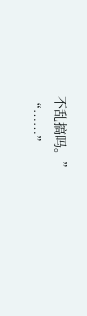不乱搞吗。”
“……”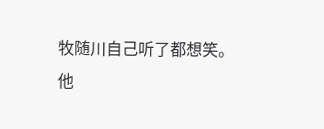牧随川自己听了都想笑。
他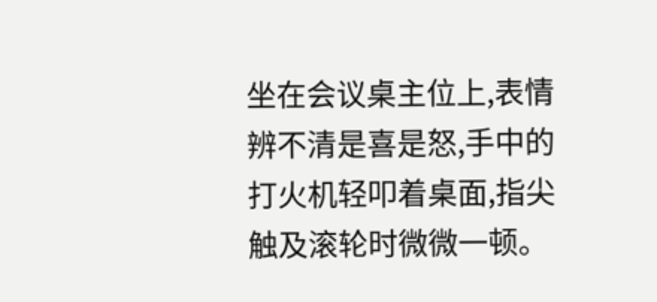坐在会议桌主位上,表情辨不清是喜是怒,手中的打火机轻叩着桌面,指尖触及滚轮时微微一顿。